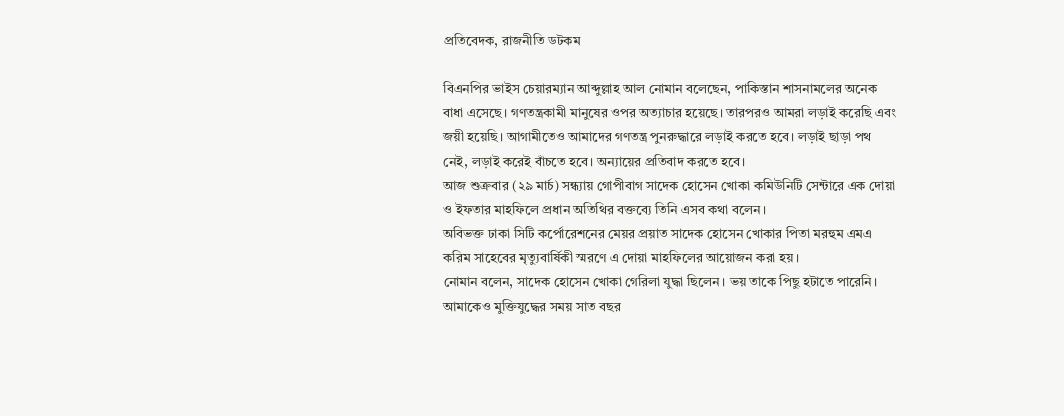প্রতিবেদক, রাজনীতি ডটকম

বিএনপির ভাইস চেয়ারম্যান আব্দুল্লাহ আল নোমান বলেছেন, পাকিস্তান শাসনামলের অনেক বাধা এসেছে। গণতন্ত্রকামী মানুষের ওপর অত্যাচার হয়েছে। তারপরও আমরা লড়াই করেছি এবং জয়ী হয়েছি। আগামীতেও আমাদের গণতন্ত্র পুনরুদ্ধারে লড়াই করতে হবে। লড়াই ছাড়া পথ নেই, লড়াই করেই বাঁচতে হবে। অন্যায়ের প্রতিবাদ করতে হবে।
আজ শুক্রবার (২৯ মার্চ) সন্ধ্যায় গোপীবাগ সাদেক হোসেন খোকা কমিউনিটি সেন্টারে এক দোয়া ও ইফতার মাহফিলে প্রধান অতিথির বক্তব্যে তিনি এসব কথা বলেন।
অবিভক্ত ঢাকা সিটি কর্পোরেশনের মেয়র প্রয়াত সাদেক হোসেন খোকার পিতা মরহুম এমএ করিম সাহেবের মৃত্যুবার্ষিকী স্মরণে এ দোয়া মাহফিলের আয়োজন করা হয়।
নোমান বলেন, সাদেক হোসেন খোকা গেরিলা যুদ্ধা ছিলেন। ভয় তাকে পিছু হটাতে পারেনি। আমাকেও মুক্তিযুদ্ধের সময় সাত বছর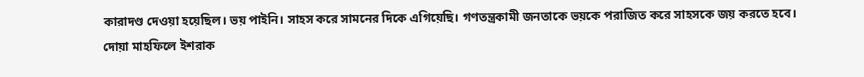কারাদণ্ড দেওয়া হয়েছিল। ভয় পাইনি। সাহস করে সামনের দিকে এগিয়েছি। গণতন্ত্রকামী জনতাকে ভয়কে পরাজিত করে সাহসকে জয় করতে হবে।
দোয়া মাহফিলে ইশরাক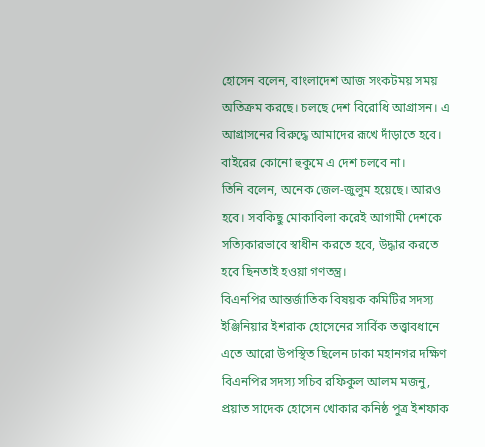হোসেন বলেন, বাংলাদেশ আজ সংকটময় সময় অতিক্রম করছে। চলছে দেশ বিরোধি আগ্রাসন। এ আগ্রাসনের বিরুদ্ধে আমাদের রূখে দাঁড়াতে হবে। বাইরের কোনো হুকুমে এ দেশ চলবে না।
তিনি বলেন, অনেক জেল-জুলুম হয়েছে। আরও হবে। সবকিছু মোকাবিলা করেই আগামী দেশকে সত্যিকারভাবে স্বাধীন করতে হবে, উদ্ধার করতে হবে ছিনতাই হওয়া গণতন্ত্র।
বিএনপির আন্তর্জাতিক বিষয়ক কমিটির সদস্য ইঞ্জিনিয়ার ইশরাক হোসেনের সার্বিক তত্ত্বাবধানে এতে আরো উপস্থিত ছিলেন ঢাকা মহানগর দক্ষিণ বিএনপির সদস্য সচিব রফিকুল আলম মজনু, প্রয়াত সাদেক হোসেন খোকার কনিষ্ঠ পুত্র ইশফাক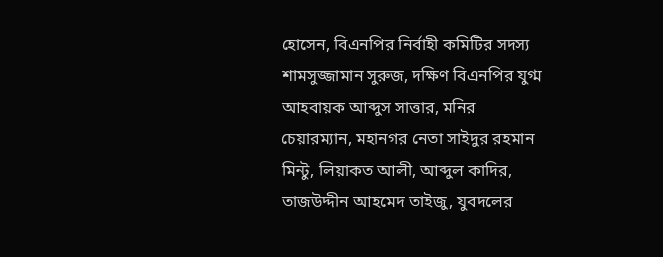হোসেন, বিএনপির নির্বাহী কমিটির সদস্য শামসুজ্জামান সুরুজ, দক্ষিণ বিএনপির যুগ্ম আহবায়ক আব্দুস সাত্তার, মনির চেয়ারম্যান, মহানগর নেতা সাইদুর রহমান মিন্টু, লিয়াকত আলী, আব্দুল কাদির, তাজউদ্দীন আহমেদ তাইজু, যুবদলের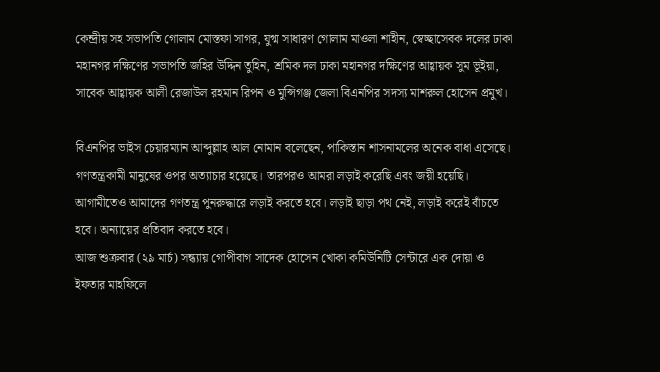কেন্দ্রীয় সহ সভাপতি গোলাম মোস্তফা সাগর, যুগ্ম সাধারণ গোলাম মাওলা শাহীন, স্বেচ্ছাসেবক দলের ঢাকা মহানগর দক্ষিণের সভাপতি জহির উদ্দিন তুহিন, শ্রমিক দল ঢাকা মহানগর দক্ষিণের আহ্বায়ক সুম ভূইয়া, সাবেক আহ্বায়ক আলী রেজাউল রহমান রিপন ও মুন্সিগঞ্জ জেলা বিএনপির সদস্য মাশরুল হোসেন প্রমুখ।

বিএনপির ভাইস চেয়ারম্যান আব্দুল্লাহ আল নোমান বলেছেন, পাকিস্তান শাসনামলের অনেক বাধা এসেছে। গণতন্ত্রকামী মানুষের ওপর অত্যাচার হয়েছে। তারপরও আমরা লড়াই করেছি এবং জয়ী হয়েছি। আগামীতেও আমাদের গণতন্ত্র পুনরুদ্ধারে লড়াই করতে হবে। লড়াই ছাড়া পথ নেই, লড়াই করেই বাঁচতে হবে। অন্যায়ের প্রতিবাদ করতে হবে।
আজ শুক্রবার (২৯ মার্চ) সন্ধ্যায় গোপীবাগ সাদেক হোসেন খোকা কমিউনিটি সেন্টারে এক দোয়া ও ইফতার মাহফিলে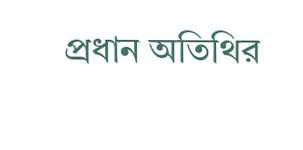প্রধান অতিথির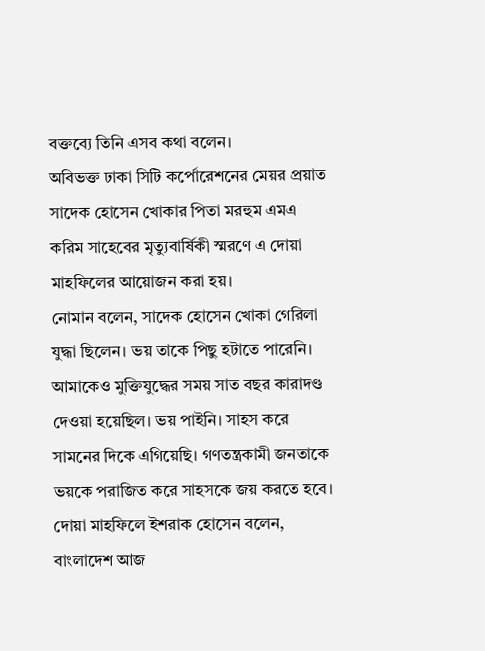বক্তব্যে তিনি এসব কথা বলেন।
অবিভক্ত ঢাকা সিটি কর্পোরেশনের মেয়র প্রয়াত সাদেক হোসেন খোকার পিতা মরহুম এমএ করিম সাহেবের মৃত্যুবার্ষিকী স্মরণে এ দোয়া মাহফিলের আয়োজন করা হয়।
নোমান বলেন, সাদেক হোসেন খোকা গেরিলা যুদ্ধা ছিলেন। ভয় তাকে পিছু হটাতে পারেনি। আমাকেও মুক্তিযুদ্ধের সময় সাত বছর কারাদণ্ড দেওয়া হয়েছিল। ভয় পাইনি। সাহস করে সামনের দিকে এগিয়েছি। গণতন্ত্রকামী জনতাকে ভয়কে পরাজিত করে সাহসকে জয় করতে হবে।
দোয়া মাহফিলে ইশরাক হোসেন বলেন, বাংলাদেশ আজ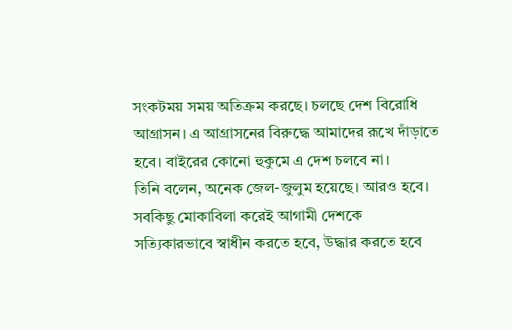সংকটময় সময় অতিক্রম করছে। চলছে দেশ বিরোধি আগ্রাসন। এ আগ্রাসনের বিরুদ্ধে আমাদের রূখে দাঁড়াতে হবে। বাইরের কোনো হুকুমে এ দেশ চলবে না।
তিনি বলেন, অনেক জেল-জুলুম হয়েছে। আরও হবে। সবকিছু মোকাবিলা করেই আগামী দেশকে সত্যিকারভাবে স্বাধীন করতে হবে, উদ্ধার করতে হবে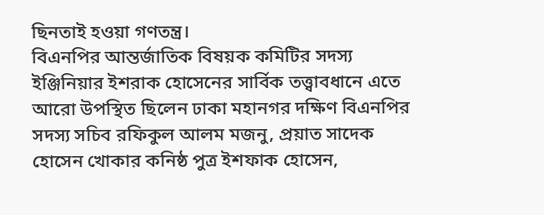ছিনতাই হওয়া গণতন্ত্র।
বিএনপির আন্তর্জাতিক বিষয়ক কমিটির সদস্য ইঞ্জিনিয়ার ইশরাক হোসেনের সার্বিক তত্ত্বাবধানে এতে আরো উপস্থিত ছিলেন ঢাকা মহানগর দক্ষিণ বিএনপির সদস্য সচিব রফিকুল আলম মজনু, প্রয়াত সাদেক হোসেন খোকার কনিষ্ঠ পুত্র ইশফাক হোসেন,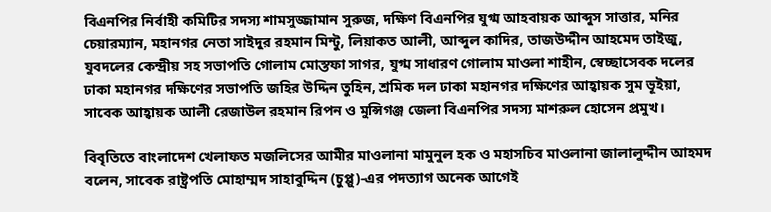বিএনপির নির্বাহী কমিটির সদস্য শামসুজ্জামান সুরুজ, দক্ষিণ বিএনপির যুগ্ম আহবায়ক আব্দুস সাত্তার, মনির চেয়ারম্যান, মহানগর নেতা সাইদুর রহমান মিন্টু, লিয়াকত আলী, আব্দুল কাদির, তাজউদ্দীন আহমেদ তাইজু, যুবদলের কেন্দ্রীয় সহ সভাপতি গোলাম মোস্তফা সাগর, যুগ্ম সাধারণ গোলাম মাওলা শাহীন, স্বেচ্ছাসেবক দলের ঢাকা মহানগর দক্ষিণের সভাপতি জহির উদ্দিন তুহিন, শ্রমিক দল ঢাকা মহানগর দক্ষিণের আহ্বায়ক সুম ভূইয়া, সাবেক আহ্বায়ক আলী রেজাউল রহমান রিপন ও মুন্সিগঞ্জ জেলা বিএনপির সদস্য মাশরুল হোসেন প্রমুখ।

বিবৃতিতে বাংলাদেশ খেলাফত মজলিসের আমীর মাওলানা মামুনুল হক ও মহাসচিব মাওলানা জালালুদ্দীন আহমদ বলেন, সাবেক রাষ্ট্রপতি মোহাম্মদ সাহাবুদ্দিন (চুপ্পু)-এর পদত্যাগ অনেক আগেই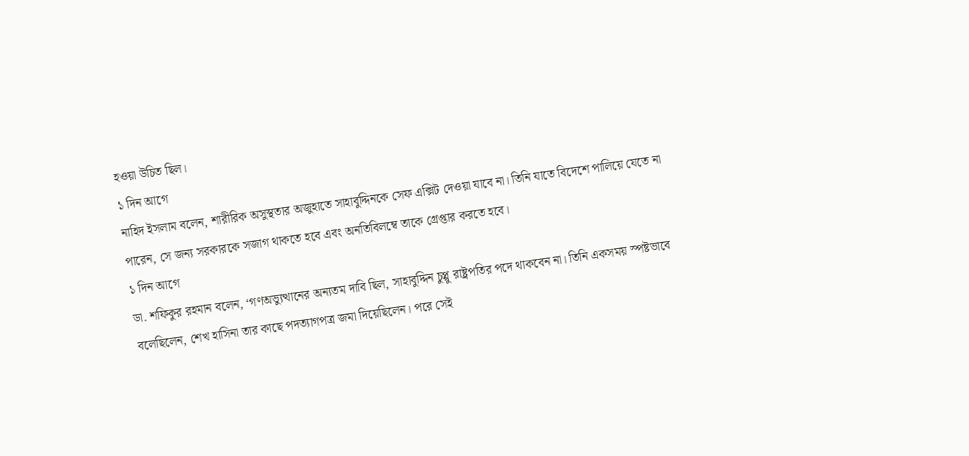হওয়া উচিত ছিল।
১ দিন আগে
নাহিদ ইসলাম বলেন, শারীরিক অসুস্থতার অজুহাতে সাহাবুদ্দিনকে সেফ এক্সিট দেওয়া যাবে না। তিনি যাতে বিদেশে পালিয়ে যেতে না পারেন, সে জন্য সরকারকে সজাগ থাকতে হবে এবং অনতিবিলম্বে তাকে গ্রেপ্তার করতে হবে।
১ দিন আগে
ডা. শফিকুর রহমান বলেন, ‘গণঅভ্যুত্থানের অন্যতম দাবি ছিল, সাহাবুদ্দিন চুপ্পু রাষ্ট্রপতির পদে থাকবেন না। তিনি একসময় স্পষ্টভাবে বলেছিলেন, শেখ হাসিনা তার কাছে পদত্যাগপত্র জমা দিয়েছিলেন। পরে সেই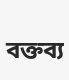বক্তব্য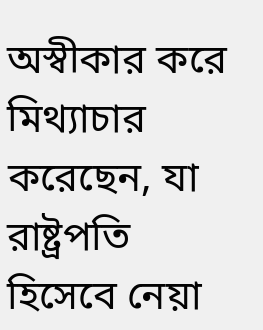অস্বীকার করে মিথ্যাচার করেছেন, যা রাষ্ট্রপতি হিসেবে নেয়া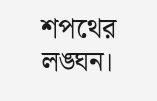শপথের লঙ্ঘন।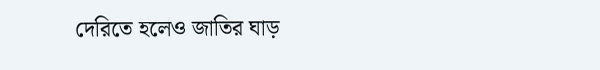দেরিতে হলেও জাতির ঘাড়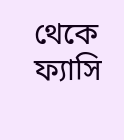থেকে ফ্যাসি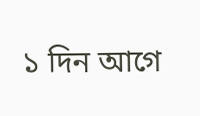১ দিন আগে